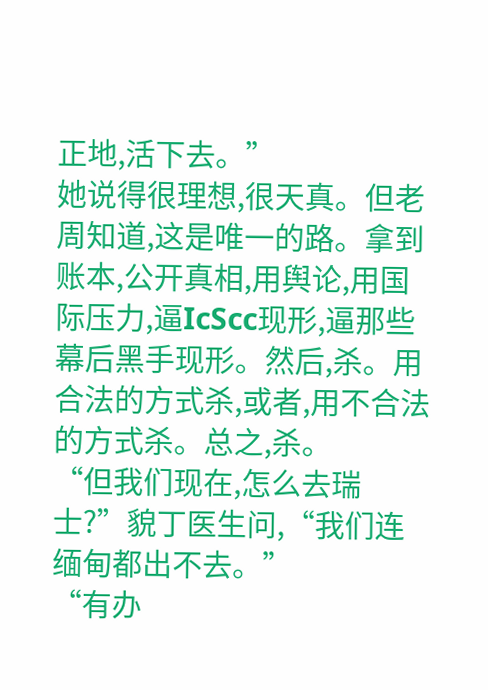正地,活下去。”
她说得很理想,很天真。但老周知道,这是唯一的路。拿到账本,公开真相,用舆论,用国际压力,逼IcScc现形,逼那些幕后黑手现形。然后,杀。用合法的方式杀,或者,用不合法的方式杀。总之,杀。
“但我们现在,怎么去瑞士?”貌丁医生问,“我们连缅甸都出不去。”
“有办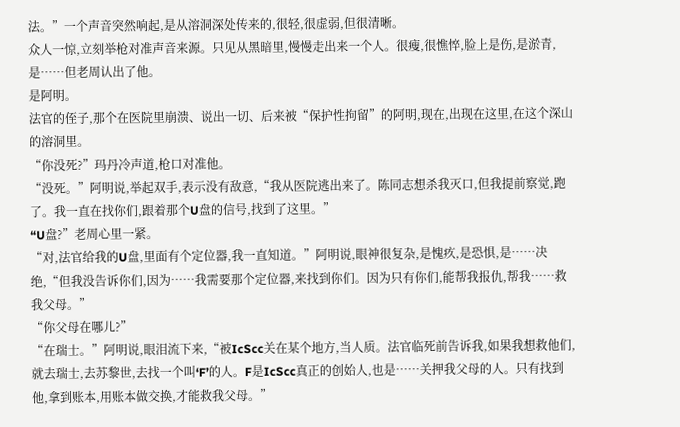法。”一个声音突然响起,是从溶洞深处传来的,很轻,很虚弱,但很清晰。
众人一惊,立刻举枪对准声音来源。只见从黑暗里,慢慢走出来一个人。很瘦,很憔悴,脸上是伤,是淤青,是……但老周认出了他。
是阿明。
法官的侄子,那个在医院里崩溃、说出一切、后来被“保护性拘留”的阿明,现在,出现在这里,在这个深山的溶洞里。
“你没死?”玛丹冷声道,枪口对准他。
“没死。”阿明说,举起双手,表示没有敌意,“我从医院逃出来了。陈同志想杀我灭口,但我提前察觉,跑了。我一直在找你们,跟着那个U盘的信号,找到了这里。”
“U盘?”老周心里一紧。
“对,法官给我的U盘,里面有个定位器,我一直知道。”阿明说,眼神很复杂,是愧疚,是恐惧,是……决绝,“但我没告诉你们,因为……我需要那个定位器,来找到你们。因为只有你们,能帮我报仇,帮我……救我父母。”
“你父母在哪儿?”
“在瑞士。”阿明说,眼泪流下来,“被IcScc关在某个地方,当人质。法官临死前告诉我,如果我想救他们,就去瑞士,去苏黎世,去找一个叫‘F’的人。F是IcScc真正的创始人,也是……关押我父母的人。只有找到他,拿到账本,用账本做交换,才能救我父母。”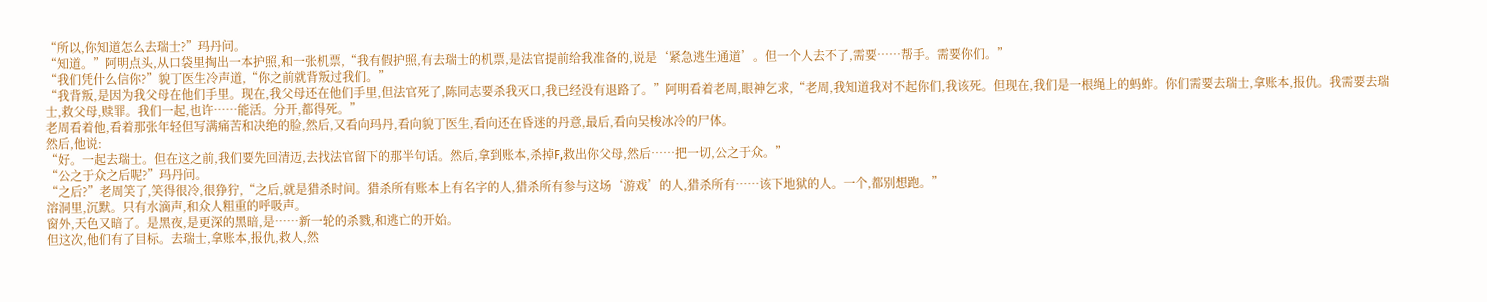“所以,你知道怎么去瑞士?”玛丹问。
“知道。”阿明点头,从口袋里掏出一本护照,和一张机票,“我有假护照,有去瑞士的机票,是法官提前给我准备的,说是‘紧急逃生通道’。但一个人去不了,需要……帮手。需要你们。”
“我们凭什么信你?”貌丁医生冷声道,“你之前就背叛过我们。”
“我背叛,是因为我父母在他们手里。现在,我父母还在他们手里,但法官死了,陈同志要杀我灭口,我已经没有退路了。”阿明看着老周,眼神乞求,“老周,我知道我对不起你们,我该死。但现在,我们是一根绳上的蚂蚱。你们需要去瑞士,拿账本,报仇。我需要去瑞士,救父母,赎罪。我们一起,也许……能活。分开,都得死。”
老周看着他,看着那张年轻但写满痛苦和决绝的脸,然后,又看向玛丹,看向貌丁医生,看向还在昏迷的丹意,最后,看向吴梭冰冷的尸体。
然后,他说:
“好。一起去瑞士。但在这之前,我们要先回清迈,去找法官留下的那半句话。然后,拿到账本,杀掉F,救出你父母,然后……把一切,公之于众。”
“公之于众之后呢?”玛丹问。
“之后?”老周笑了,笑得很冷,很狰狞,“之后,就是猎杀时间。猎杀所有账本上有名字的人,猎杀所有参与这场‘游戏’的人,猎杀所有……该下地狱的人。一个,都别想跑。”
溶洞里,沉默。只有水滴声,和众人粗重的呼吸声。
窗外,天色又暗了。是黑夜,是更深的黑暗,是……新一轮的杀戮,和逃亡的开始。
但这次,他们有了目标。去瑞士,拿账本,报仇,救人,然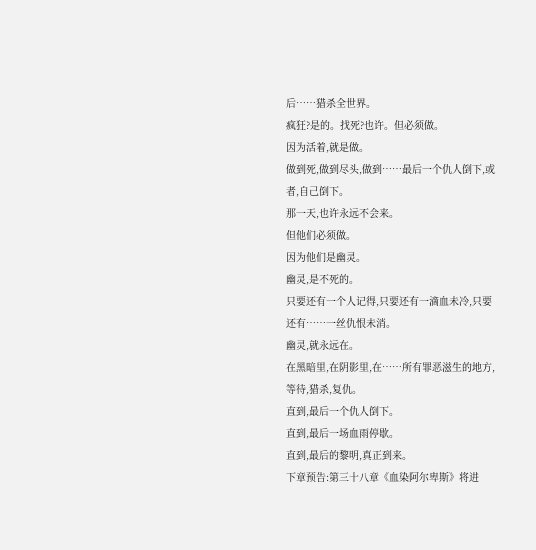后……猎杀全世界。
疯狂?是的。找死?也许。但必须做。
因为活着,就是做。
做到死,做到尽头,做到……最后一个仇人倒下,或者,自己倒下。
那一天,也许永远不会来。
但他们必须做。
因为他们是幽灵。
幽灵,是不死的。
只要还有一个人记得,只要还有一滴血未冷,只要还有……一丝仇恨未消。
幽灵,就永远在。
在黑暗里,在阴影里,在……所有罪恶滋生的地方,等待,猎杀,复仇。
直到,最后一个仇人倒下。
直到,最后一场血雨停歇。
直到,最后的黎明,真正到来。
下章预告:第三十八章《血染阿尔卑斯》将进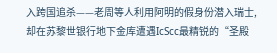入跨国追杀——老周等人利用阿明的假身份潜入瑞士,却在苏黎世银行地下金库遭遇IcScc最精锐的“圣殿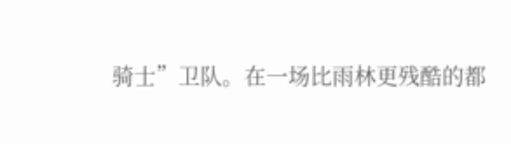骑士”卫队。在一场比雨林更残酷的都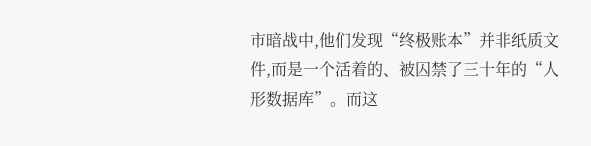市暗战中,他们发现“终极账本”并非纸质文件,而是一个活着的、被囚禁了三十年的“人形数据库”。而这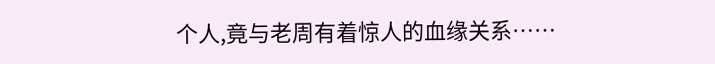个人,竟与老周有着惊人的血缘关系……